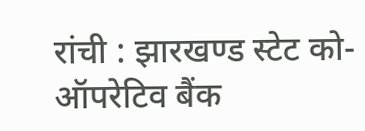रांची : झारखण्ड स्टेट को-ऑपरेटिव बैंक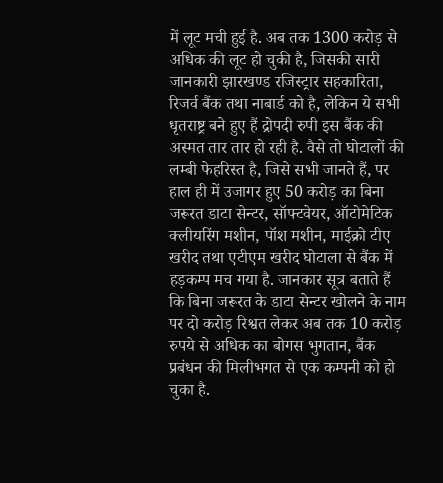में लूट मची हुई है. अब तक 1300 करोड़ से अधिक की लूट हो चुकी है, जिसकी सारी जानकारी झारखण्ड रजिस्ट्रार सहकारिता, रिजर्व बैंक तथा नाबार्ड को है, लेकिन ये सभी धृतराष्ट्र बने हुए हैं द्रोपदी रुपी इस बैंक की अस्मत तार तार हो रही है. वैसे तो घोटालों की लम्बी फेहरिस्त है, जिसे सभी जानते हैं, पर हाल ही में उजागर हुए 50 करोड़ का बिना जरूरत डाटा सेन्टर, सॉफ्टवेयर, ऑटोमेटिक क्लीयरिंग मशीन, पॉश मशीन, माईक्रो टीए खरीद तथा एटीएम खरीद घोटाला से बैंक में हड़कम्प मच गया है. जानकार सूत्र बताते हैं कि बिना जरूरत के डाटा सेन्टर खोलने के नाम पर दो करोड़ रिश्वत लेकर अब तक 10 करोड़ रुपये से अधिक का बोगस भुगतान, बैंक प्रबंधन की मिलीभगत से एक कम्पनी को हो चुका है.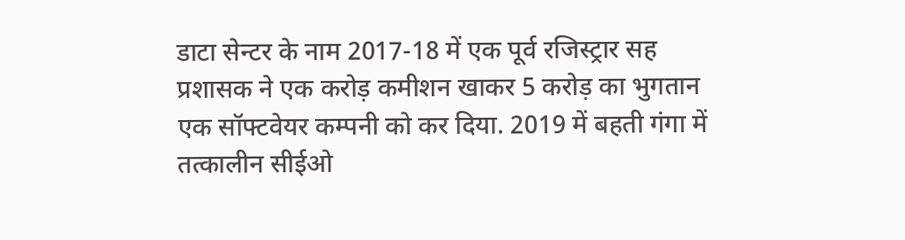डाटा सेन्टर के नाम 2017-18 में एक पूर्व रजिस्ट्रार सह प्रशासक ने एक करोड़ कमीशन खाकर 5 करोड़ का भुगतान एक सॉफ्टवेयर कम्पनी को कर दिया. 2019 में बहती गंगा में तत्कालीन सीईओ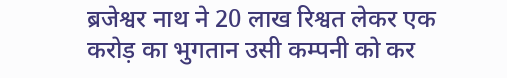ब्रजेश्वर नाथ ने 20 लाख रिश्वत लेकर एक करोड़ का भुगतान उसी कम्पनी को कर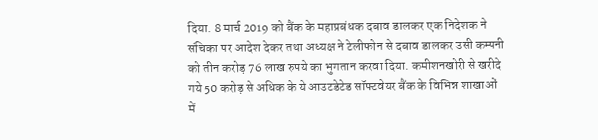दिया. 8 मार्च 2019 को बैंक के महाप्रबंधक दबाव डालकर एक निदेशक ने संचिका पर आदेश देकर तथा अध्यक्ष ने टेलीफोन से दबाव डालकर उसी कम्पनी को तीन करोड़ 76 लाख रुपये का भुगतान करवा दिया. कमीशनखोरी से खरीदे गये 50 करोड़ से अधिक के ये आउटडेटेड सॉफ्टवेयर बैंक के विभिन्न शाखाओं में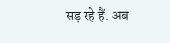सड़ रहे हैं. अब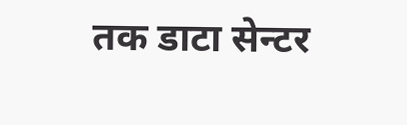तक डाटा सेन्टर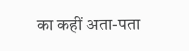का कहीं अता-पता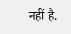नहीं है.